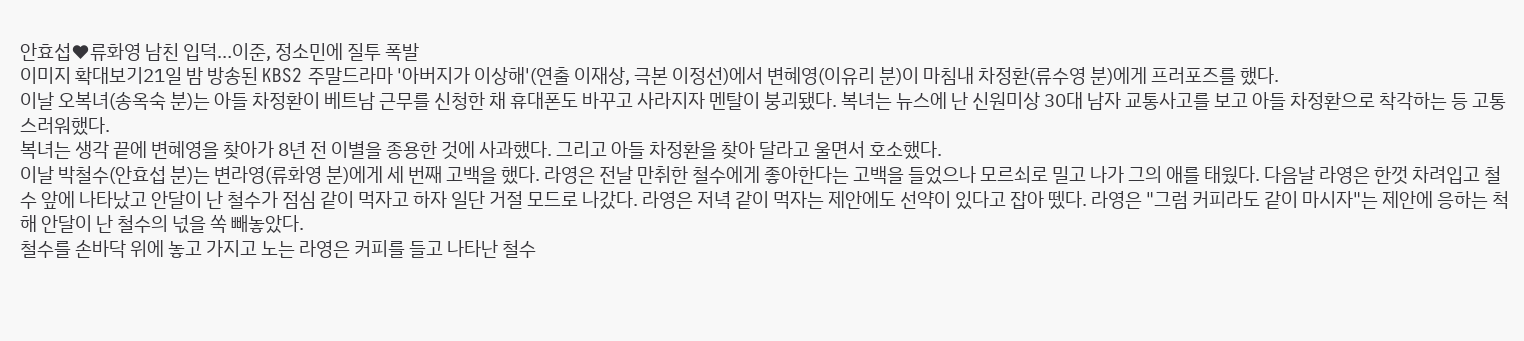안효섭♥류화영 남친 입덕…이준, 정소민에 질투 폭발
이미지 확대보기21일 밤 방송된 KBS2 주말드라마 '아버지가 이상해'(연출 이재상, 극본 이정선)에서 변혜영(이유리 분)이 마침내 차정환(류수영 분)에게 프러포즈를 했다.
이날 오복녀(송옥숙 분)는 아들 차정환이 베트남 근무를 신청한 채 휴대폰도 바꾸고 사라지자 멘탈이 붕괴됐다. 복녀는 뉴스에 난 신원미상 30대 남자 교통사고를 보고 아들 차정환으로 착각하는 등 고통스러워했다.
복녀는 생각 끝에 변혜영을 찾아가 8년 전 이별을 종용한 것에 사과했다. 그리고 아들 차정환을 찾아 달라고 울면서 호소했다.
이날 박철수(안효섭 분)는 변라영(류화영 분)에게 세 번째 고백을 했다. 라영은 전날 만취한 철수에게 좋아한다는 고백을 들었으나 모르쇠로 밀고 나가 그의 애를 태웠다. 다음날 라영은 한껏 차려입고 철수 앞에 나타났고 안달이 난 철수가 점심 같이 먹자고 하자 일단 거절 모드로 나갔다. 라영은 저녁 같이 먹자는 제안에도 선약이 있다고 잡아 뗐다. 라영은 "그럼 커피라도 같이 마시자"는 제안에 응하는 척 해 안달이 난 철수의 넋을 쏙 빼놓았다.
철수를 손바닥 위에 놓고 가지고 노는 라영은 커피를 들고 나타난 철수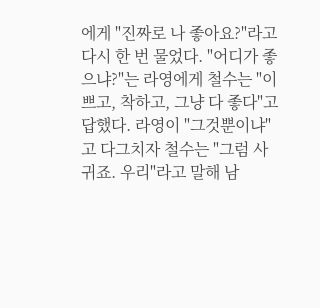에게 "진짜로 나 좋아요?"라고 다시 한 번 물었다. "어디가 좋으냐?"는 라영에게 철수는 "이쁘고, 착하고, 그냥 다 좋다"고 답했다. 라영이 "그것뿐이냐"고 다그치자 철수는 "그럼 사귀죠. 우리"라고 말해 남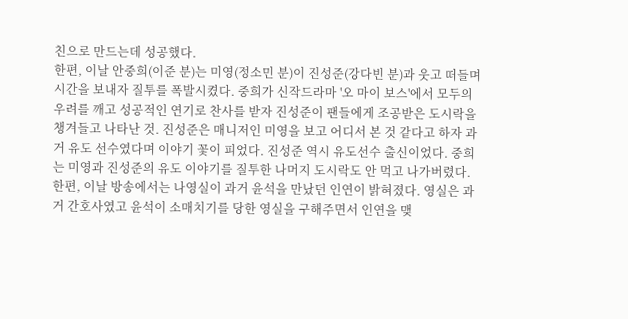친으로 만드는데 성공했다.
한편, 이날 안중희(이준 분)는 미영(정소민 분)이 진성준(강다빈 분)과 웃고 떠들며 시간을 보내자 질투를 폭발시켰다. 중희가 신작드라마 '오 마이 보스'에서 모두의 우려를 깨고 성공적인 연기로 찬사를 받자 진성준이 팬들에게 조공받은 도시락을 챙겨들고 나타난 것. 진성준은 매니저인 미영을 보고 어디서 본 것 같다고 하자 과거 유도 선수였다며 이야기 꽃이 피었다. 진성준 역시 유도선수 출신이었다. 중희는 미영과 진성준의 유도 이야기를 질투한 나머지 도시락도 안 먹고 나가버렸다.
한편, 이날 방송에서는 나영실이 과거 윤석을 만났던 인연이 밝혀졌다. 영실은 과거 간호사였고 윤석이 소매치기를 당한 영실을 구해주면서 인연을 맺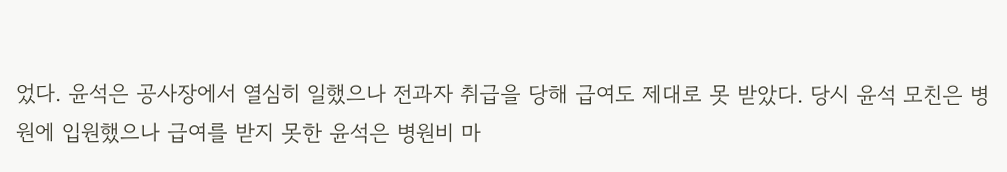었다. 윤석은 공사장에서 열심히 일했으나 전과자 취급을 당해 급여도 제대로 못 받았다. 당시 윤석 모친은 병원에 입원했으나 급여를 받지 못한 윤석은 병원비 마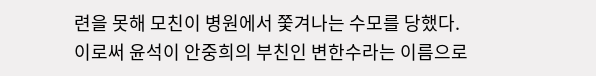련을 못해 모친이 병원에서 쫓겨나는 수모를 당했다.
이로써 윤석이 안중희의 부친인 변한수라는 이름으로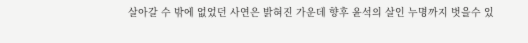살아갈 수 밖에 없었던 사연은 밝혀진 가운데 향후 윤석의 살인 누명까지 벗을수 있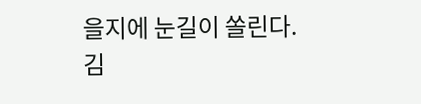을지에 눈길이 쏠린다.
김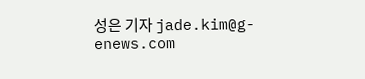성은 기자 jade.kim@g-enews.com